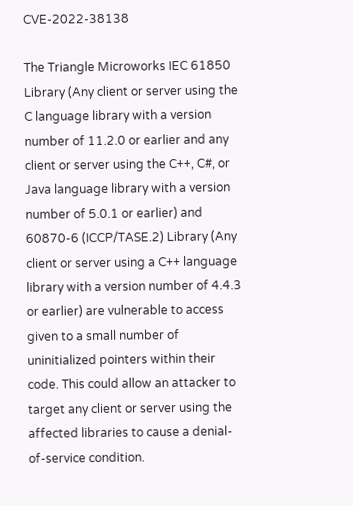CVE-2022-38138

The Triangle Microworks IEC 61850 Library (Any client or server using the C language library with a version number of 11.2.0 or earlier and any client or server using the C++, C#, or Java language library with a version number of 5.0.1 or earlier) and 60870-6 (ICCP/TASE.2) Library (Any client or server using a C++ language library with a version number of 4.4.3 or earlier) are vulnerable to access given to a small number of uninitialized pointers within their code. This could allow an attacker to target any client or server using the affected libraries to cause a denial-of-service condition.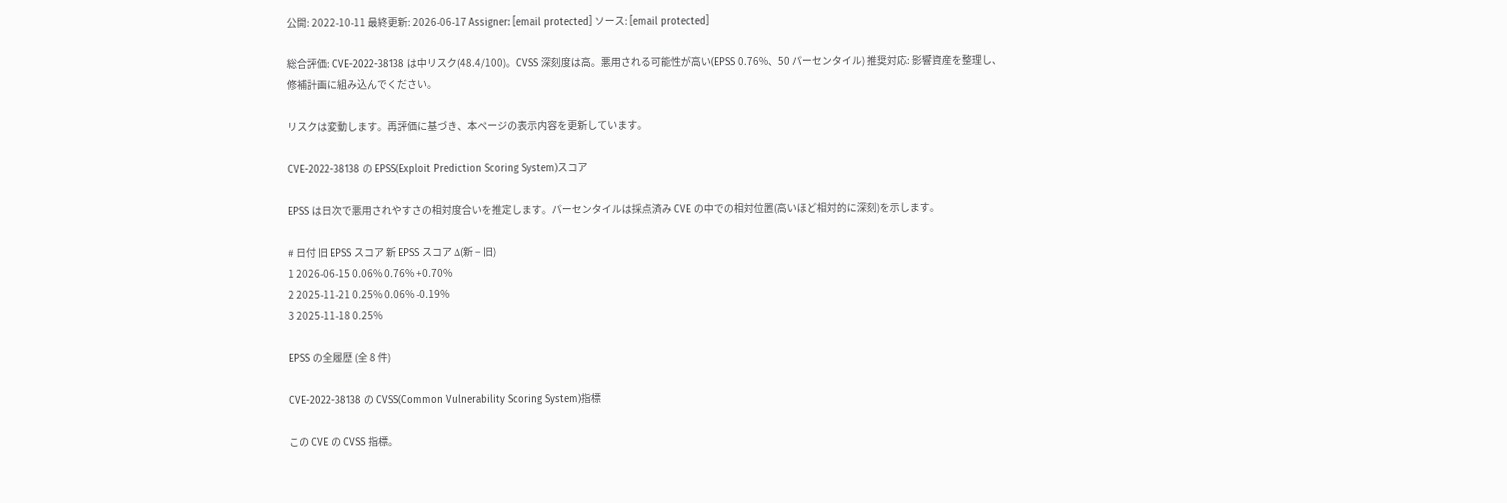公開: 2022-10-11 最終更新: 2026-06-17 Assigner: [email protected] ソース: [email protected]

総合評価: CVE-2022-38138 は中リスク(48.4/100)。CVSS 深刻度は高。悪用される可能性が高い(EPSS 0.76%、50 パーセンタイル) 推奨対応: 影響資産を整理し、修補計画に組み込んでください。

リスクは変動します。再評価に基づき、本ページの表示内容を更新しています。

CVE-2022-38138 の EPSS(Exploit Prediction Scoring System)スコア

EPSS は日次で悪用されやすさの相対度合いを推定します。パーセンタイルは採点済み CVE の中での相対位置(高いほど相対的に深刻)を示します。

# 日付 旧 EPSS スコア 新 EPSS スコア Δ(新 − 旧)
1 2026-06-15 0.06% 0.76% +0.70%
2 2025-11-21 0.25% 0.06% -0.19%
3 2025-11-18 0.25%

EPSS の全履歴 (全 8 件)

CVE-2022-38138 の CVSS(Common Vulnerability Scoring System)指標

この CVE の CVSS 指標。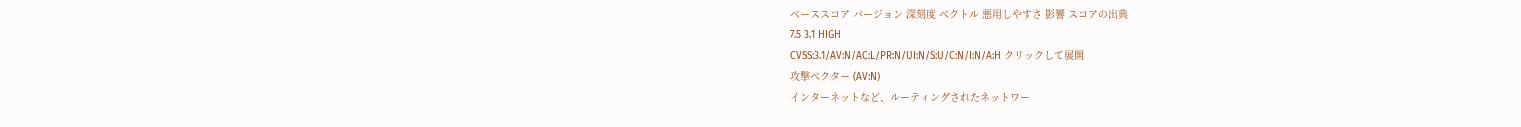ベーススコア バージョン 深刻度 ベクトル 悪用しやすさ 影響 スコアの出典
7.5 3.1 HIGH
CVSS:3.1/AV:N/AC:L/PR:N/UI:N/S:U/C:N/I:N/A:H クリックして展開
攻撃ベクター (AV:N)
インターネットなど、ルーティングされたネットワー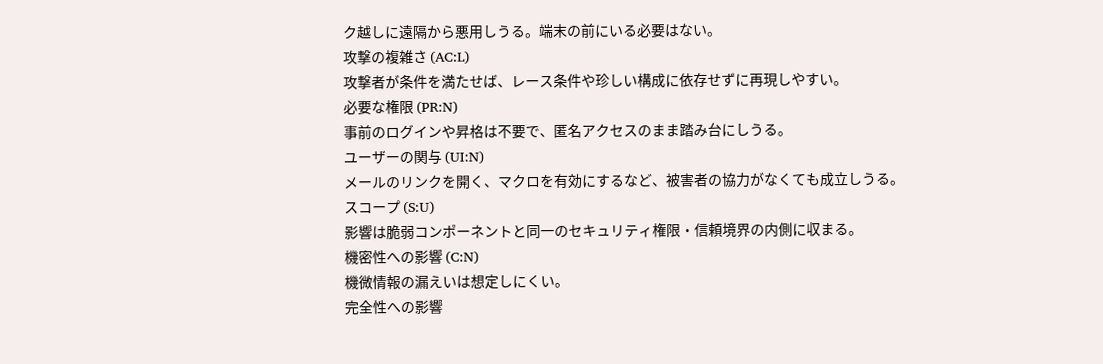ク越しに遠隔から悪用しうる。端末の前にいる必要はない。
攻撃の複雑さ (AC:L)
攻撃者が条件を満たせば、レース条件や珍しい構成に依存せずに再現しやすい。
必要な権限 (PR:N)
事前のログインや昇格は不要で、匿名アクセスのまま踏み台にしうる。
ユーザーの関与 (UI:N)
メールのリンクを開く、マクロを有効にするなど、被害者の協力がなくても成立しうる。
スコープ (S:U)
影響は脆弱コンポーネントと同一のセキュリティ権限・信頼境界の内側に収まる。
機密性への影響 (C:N)
機微情報の漏えいは想定しにくい。
完全性への影響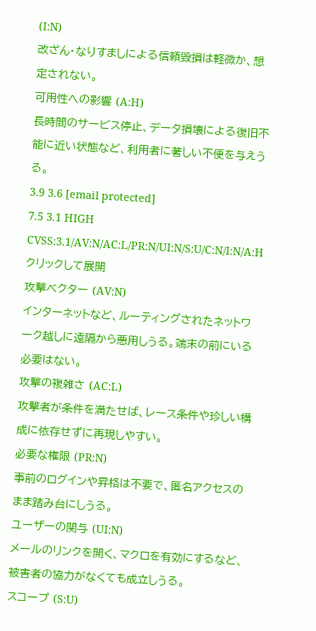(I:N)
改ざん・なりすましによる信頼毀損は軽微か、想定されない。
可用性への影響 (A:H)
長時間のサービス停止、データ損壊による復旧不能に近い状態など、利用者に著しい不便を与えうる。
3.9 3.6 [email protected]
7.5 3.1 HIGH
CVSS:3.1/AV:N/AC:L/PR:N/UI:N/S:U/C:N/I:N/A:H クリックして展開
攻撃ベクター (AV:N)
インターネットなど、ルーティングされたネットワーク越しに遠隔から悪用しうる。端末の前にいる必要はない。
攻撃の複雑さ (AC:L)
攻撃者が条件を満たせば、レース条件や珍しい構成に依存せずに再現しやすい。
必要な権限 (PR:N)
事前のログインや昇格は不要で、匿名アクセスのまま踏み台にしうる。
ユーザーの関与 (UI:N)
メールのリンクを開く、マクロを有効にするなど、被害者の協力がなくても成立しうる。
スコープ (S:U)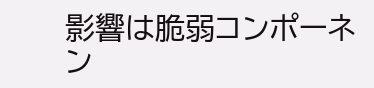影響は脆弱コンポーネン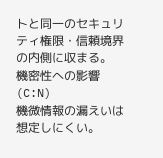トと同一のセキュリティ権限・信頼境界の内側に収まる。
機密性への影響 (C:N)
機微情報の漏えいは想定しにくい。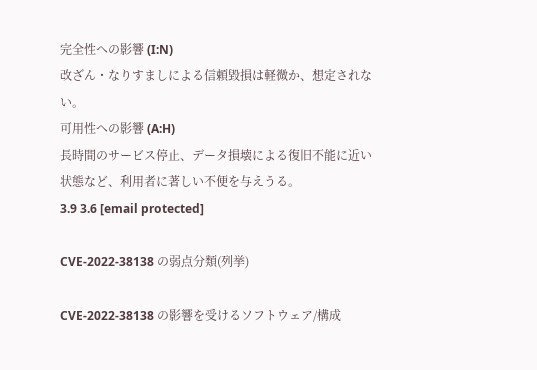完全性への影響 (I:N)
改ざん・なりすましによる信頼毀損は軽微か、想定されない。
可用性への影響 (A:H)
長時間のサービス停止、データ損壊による復旧不能に近い状態など、利用者に著しい不便を与えうる。
3.9 3.6 [email protected]

CVE-2022-38138 の弱点分類(列挙)

CVE-2022-38138 の影響を受けるソフトウェア/構成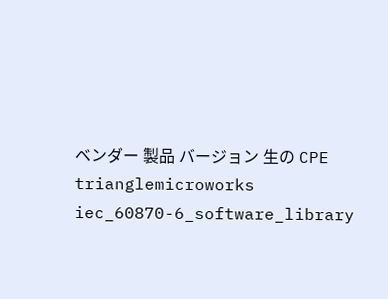ベンダー 製品 バージョン 生の CPE
trianglemicroworks iec_60870-6_software_library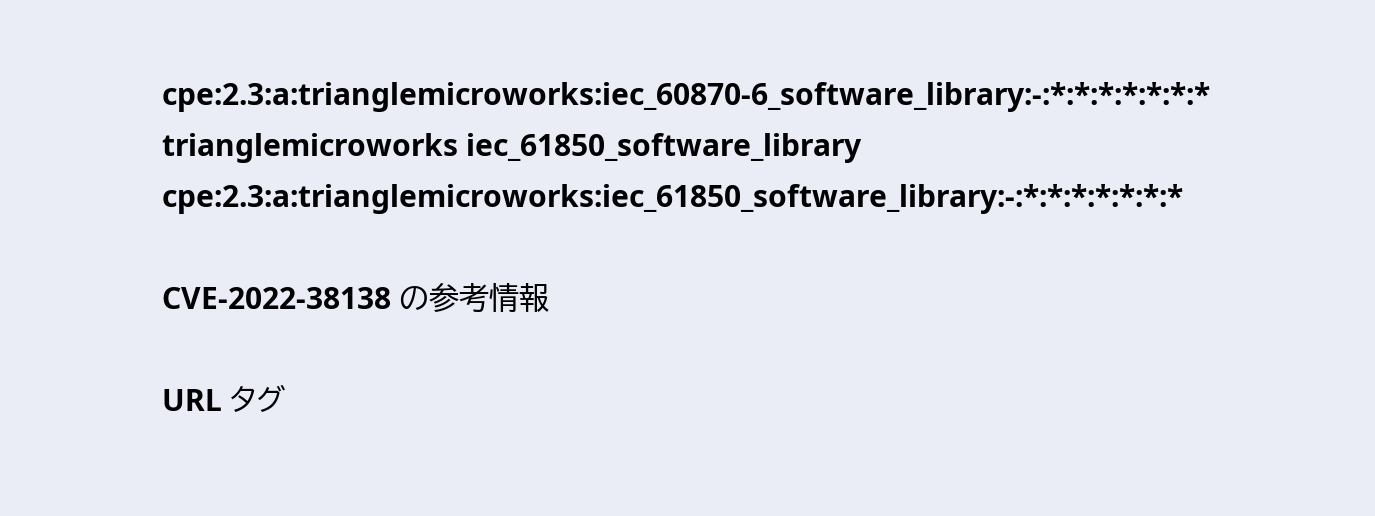cpe:2.3:a:trianglemicroworks:iec_60870-6_software_library:-:*:*:*:*:*:*:*
trianglemicroworks iec_61850_software_library cpe:2.3:a:trianglemicroworks:iec_61850_software_library:-:*:*:*:*:*:*:*

CVE-2022-38138 の参考情報

URL タグ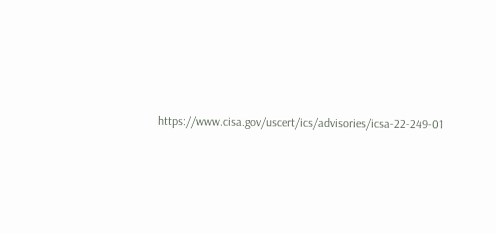https://www.cisa.gov/uscert/ics/advisories/icsa-22-249-01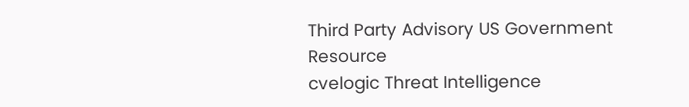Third Party Advisory US Government Resource
cvelogic Threat Intelligence